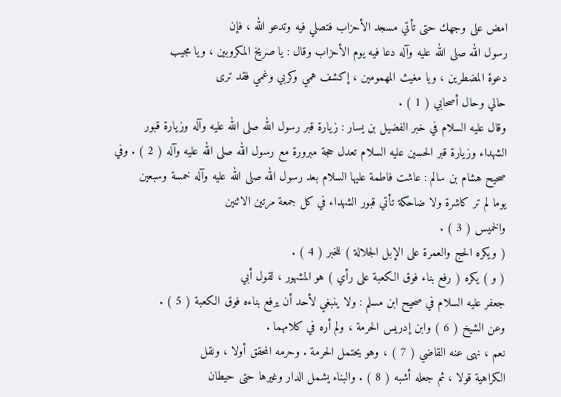امض على وجهك حتى تأتي مسجد الأحزاب فتصلي فيه وتدعو الله ، فإن
رسول الله صلى الله عليه وآله دعا فيه يوم الأحزاب وقال : يا صريخ المكروبين ، ويا مجيب
دعوة المضطرين ، ويا مغيث المهمومين ، إكشف همي وكربي وغمي فقد ترى
حالي وحال أصحابي ( 1 ) .
وقال عليه السلام في خبر الفضيل بن يسار : زيارة قبر رسول الله صلى الله عليه وآله وزيارة قبور
الشهداء وزيارة قبر الحسين عليه السلام تعدل حجة مبرورة مع رسول الله صلى الله عليه وآله ( 2 ) . وفي
صحيح هشام بن سالم : عاشت فاطمة عليها السلام بعد رسول الله صلى الله عليه وآله خمسة وسبعين
يوما لم تر كاشرة ولا ضاحكة تأتي قبور الشهداء في كل جمعة مرتين الاثنين
والخميس ( 3 ) .
( ويكره الحج والعمرة على الإبل الجلالة ) للخبر ( 4 ) .
( و ) يكره ( رفع بناء فوق الكعبة على رأي ) هو المشهور ، لقول أبي
جعفر عليه السلام في صحيح ابن مسلم : ولا ينبغي لأحد أن يرفع بناءه فوق الكعبة ( 5 ) .
وعن الشيخ ( 6 ) وابن إدريس الحرمة ، ولم أره في كلامهما .
نعم ، نهى عنه القاضي ( 7 ) ، وهو يحتمل الحرمة . وحرمه المحقق أولا ، ونقل
الكراهية قولا ، ثم جعله أشبه ( 8 ) . والبناء يشمل الدار وغيرها حتى حيطان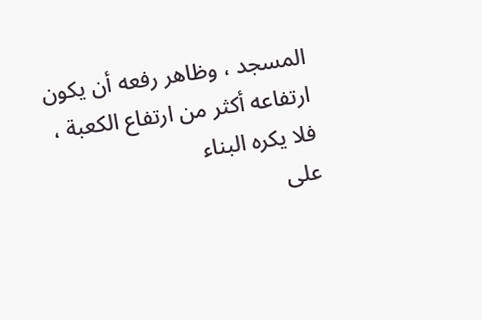المسجد ، وظاهر رفعه أن يكون ارتفاعه أكثر من ارتفاع الكعبة ، فلا يكره البناء
على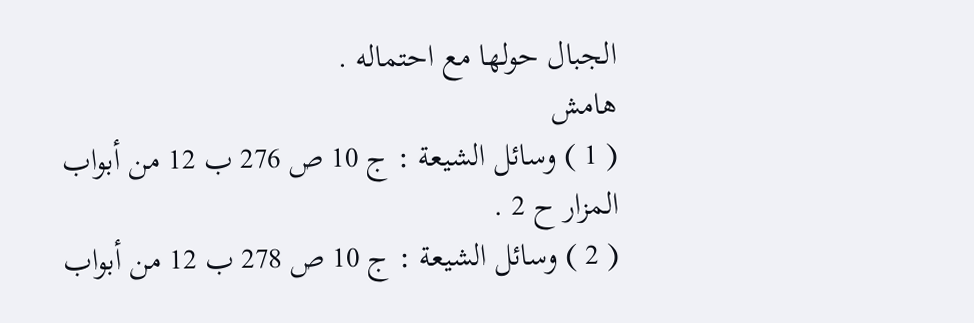الجبال حولها مع احتماله .
هامش
( 1 ) وسائل الشيعة : ج 10 ص 276 ب 12 من أبواب المزار ح 2 .
( 2 ) وسائل الشيعة : ج 10 ص 278 ب 12 من أبواب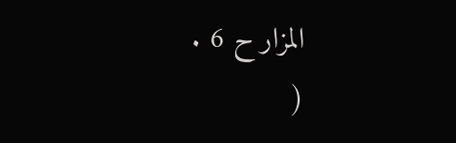المزار ح 6 .
(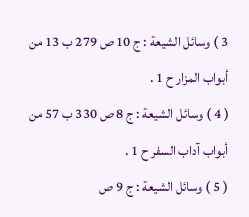3 ) وسائل الشيعة : ج 10 ص 279 ب 13 من أبواب المزار ح 1 .
( 4 ) وسائل الشيعة : ج 8 ص 330 ب 57 من أبواب آداب السفر ح 1 .
( 5 ) وسائل الشيعة : ج 9 ص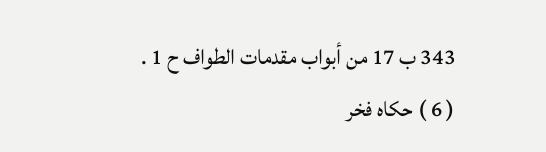343 ب 17 من أبواب مقدمات الطواف ح 1 .
( 6 ) حكاه فخر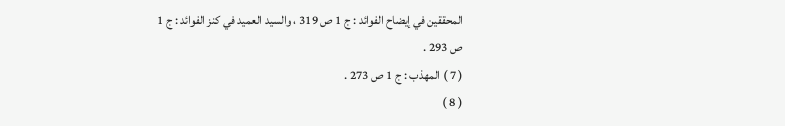المحققين في إيضاح الفوائد : ج 1 ص 319 ، والسيد العميد في كنز الفوائد : ج 1
ص 293 .
( 7 ) المهذب : ج 1 ص 273 .
( 8 )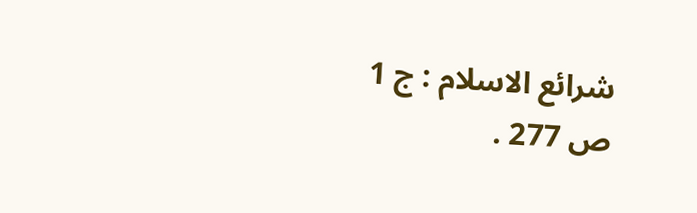شرائع الاسلام : ج 1 ص 277 .